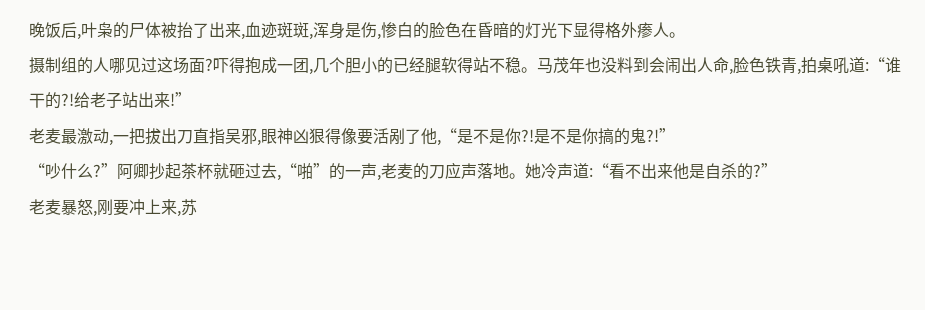晚饭后,叶枭的尸体被抬了出来,血迹斑斑,浑身是伤,惨白的脸色在昏暗的灯光下显得格外瘆人。
摄制组的人哪见过这场面?吓得抱成一团,几个胆小的已经腿软得站不稳。马茂年也没料到会闹出人命,脸色铁青,拍桌吼道:“谁干的?!给老子站出来!”
老麦最激动,一把拔出刀直指吴邪,眼神凶狠得像要活剐了他,“是不是你?!是不是你搞的鬼?!”
“吵什么?”阿卿抄起茶杯就砸过去,“啪”的一声,老麦的刀应声落地。她冷声道:“看不出来他是自杀的?”
老麦暴怒,刚要冲上来,苏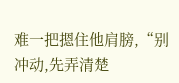难一把摁住他肩膀,“别冲动,先弄清楚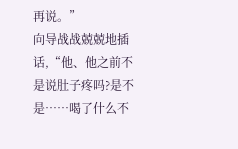再说。”
向导战战兢兢地插话,“他、他之前不是说肚子疼吗?是不是……喝了什么不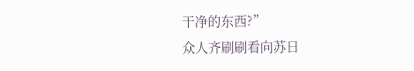干净的东西?”
众人齐刷刷看向苏日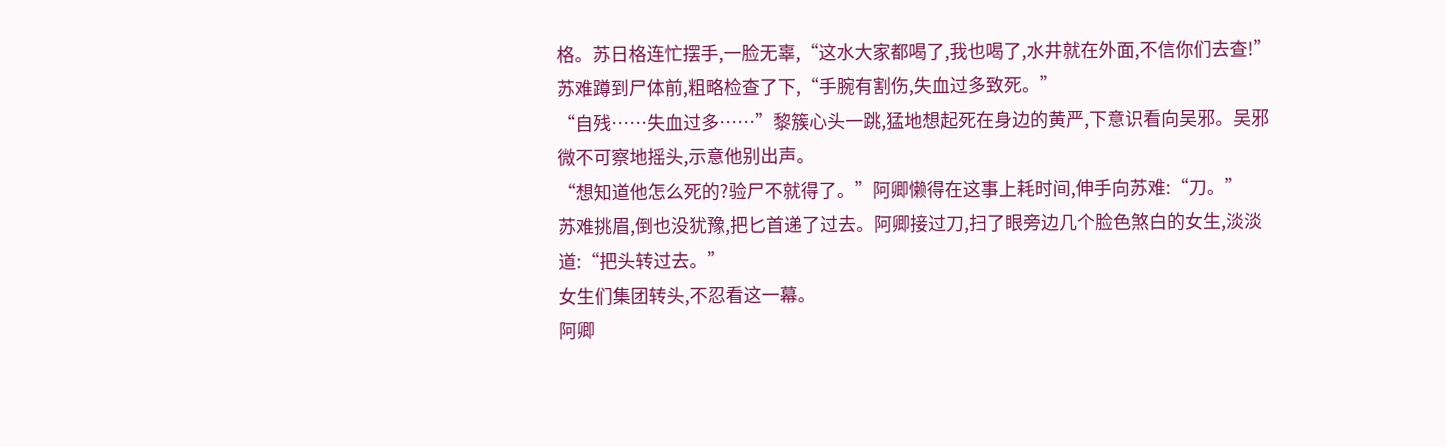格。苏日格连忙摆手,一脸无辜,“这水大家都喝了,我也喝了,水井就在外面,不信你们去查!”
苏难蹲到尸体前,粗略检查了下,“手腕有割伤,失血过多致死。”
“自残……失血过多……”黎簇心头一跳,猛地想起死在身边的黄严,下意识看向吴邪。吴邪微不可察地摇头,示意他别出声。
“想知道他怎么死的?验尸不就得了。”阿卿懒得在这事上耗时间,伸手向苏难:“刀。”
苏难挑眉,倒也没犹豫,把匕首递了过去。阿卿接过刀,扫了眼旁边几个脸色煞白的女生,淡淡道:“把头转过去。”
女生们集团转头,不忍看这一幕。
阿卿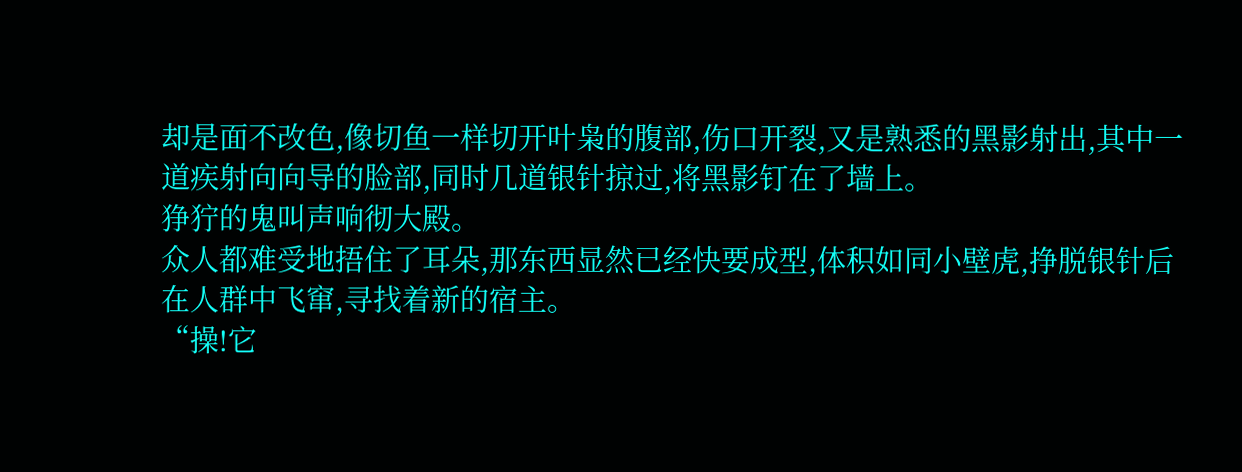却是面不改色,像切鱼一样切开叶枭的腹部,伤口开裂,又是熟悉的黑影射出,其中一道疾射向向导的脸部,同时几道银针掠过,将黑影钉在了墙上。
狰狞的鬼叫声响彻大殿。
众人都难受地捂住了耳朵,那东西显然已经快要成型,体积如同小壁虎,挣脱银针后在人群中飞窜,寻找着新的宿主。
“操!它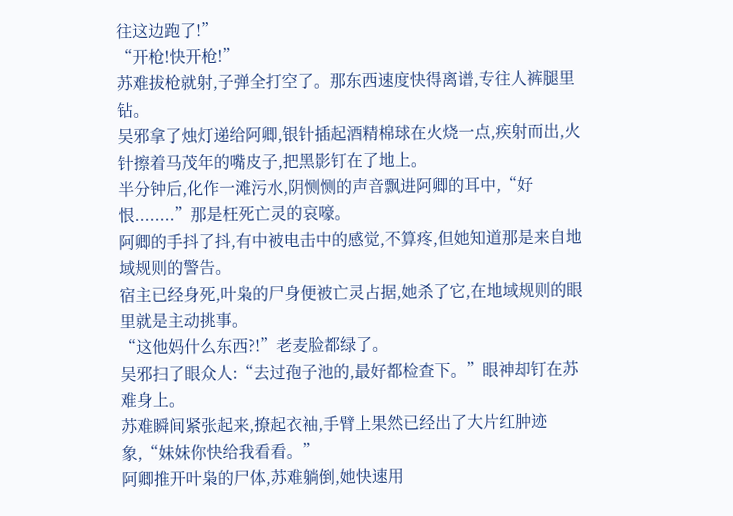往这边跑了!”
“开枪!快开枪!”
苏难拔枪就射,子弹全打空了。那东西速度快得离谱,专往人裤腿里钻。
吴邪拿了烛灯递给阿卿,银针插起酒精棉球在火烧一点,疾射而出,火针擦着马茂年的嘴皮子,把黑影钉在了地上。
半分钟后,化作一滩污水,阴恻恻的声音飘进阿卿的耳中,“好恨........”那是枉死亡灵的哀嚎。
阿卿的手抖了抖,有中被电击中的感觉,不算疼,但她知道那是来自地域规则的警告。
宿主已经身死,叶枭的尸身便被亡灵占据,她杀了它,在地域规则的眼里就是主动挑事。
“这他妈什么东西?!”老麦脸都绿了。
吴邪扫了眼众人:“去过孢子池的,最好都检查下。”眼神却钉在苏难身上。
苏难瞬间紧张起来,撩起衣袖,手臂上果然已经出了大片红肿迹象,“妹妹你快给我看看。”
阿卿推开叶枭的尸体,苏难躺倒,她快速用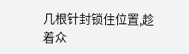几根针封锁住位置,趁着众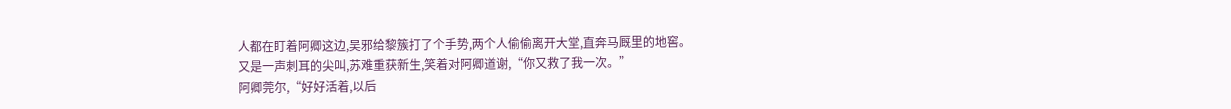人都在盯着阿卿这边,吴邪给黎簇打了个手势,两个人偷偷离开大堂,直奔马厩里的地窖。
又是一声刺耳的尖叫,苏难重获新生,笑着对阿卿道谢,“你又救了我一次。”
阿卿莞尔,“好好活着,以后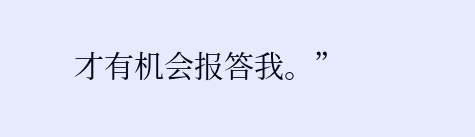才有机会报答我。”